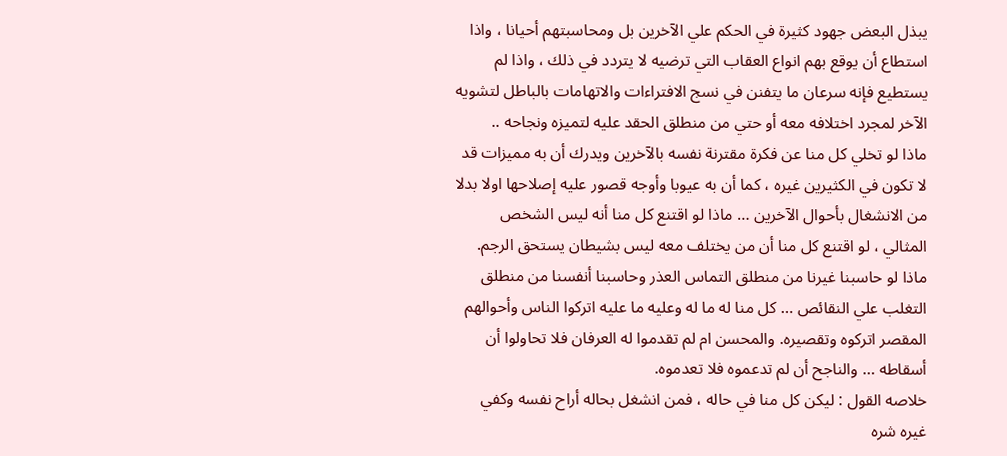يبذل البعض جهود كثيرة في الحكم علي الآخرين بل ومحاسبتهم أحيانا ، واذا استطاع أن يوقع بهم انواع العقاب التي ترضيه لا يتردد في ذلك ، واذا لم يستطيع فإنه سرعان ما يتفنن في نسج الافتراءات والاتهامات بالباطل لتشويه الآخر لمجرد اختلافه معه أو حتي من منطلق الحقد عليه لتميزه ونجاحه ..
ماذا لو تخلي كل منا عن فكرة مقترنة نفسه بالآخرين ويدرك أن به مميزات قد لا تكون في الكثيرين غيره ، كما أن به عيوبا وأوجه قصور عليه إصلاحها اولا بدلا من الانشغال بأحوال الآخرين … ماذا لو اقتنع كل منا أنه ليس الشخص المثالي ، لو اقتنع كل منا أن من يختلف معه ليس بشيطان يستحق الرجم.
ماذا لو حاسبنا غيرنا من منطلق التماس العذر وحاسبنا أنفسنا من منطلق التغلب علي النقائص … كل منا له ما له وعليه ما عليه اتركوا الناس وأحوالهم المقصر اتركوه وتقصيره. والمحسن ام لم تقدموا له العرفان فلا تحاولوا أن أسقاطه … والناجح أن لم تدعموه فلا تعدموه.
خلاصه القول : ليكن كل منا في حاله ، فمن انشغل بحاله أراح نفسه وكفي غيره شره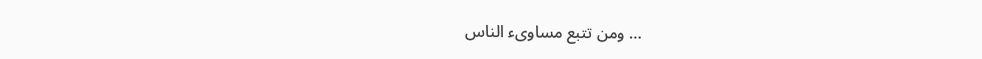… ومن تتبع مساوىء الناس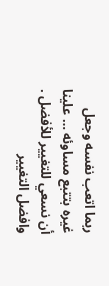ربما اتعب نفسه وجعل غيره بتتبع مساوئه … علينا أن نسعي للتغيير للأفضل . وافضل التغيير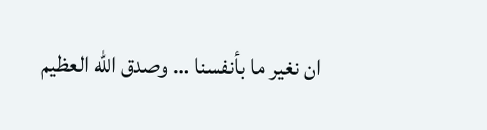ان نغير ما بأنفسنا … وصدق الله العظيم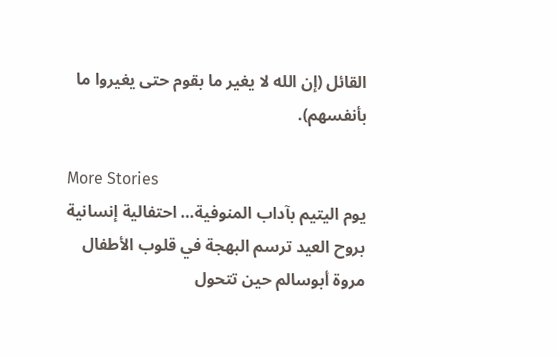القائل (إن الله لا يغير ما بقوم حتى يغيروا ما بأنفسهم).

More Stories
يوم اليتيم بآداب المنوفية… احتفالية إنسانية بروح العيد ترسم البهجة في قلوب الأطفال
مروة أبوسالم حين تتحول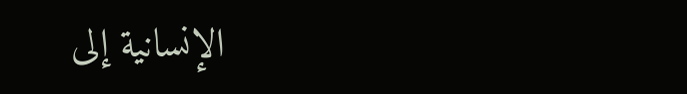الإنسانية إلى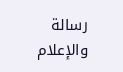رسالة والإعلام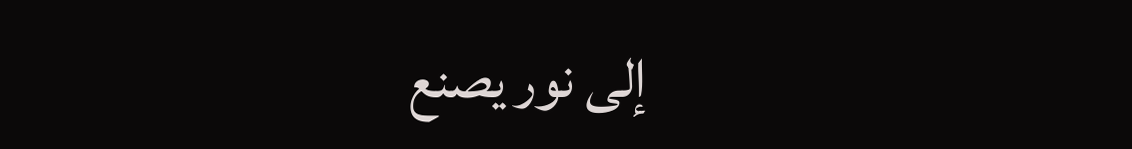إلى نور يصنع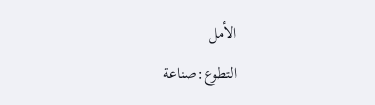الأمل
التطوع:صناعة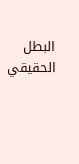البطل الحقيقي